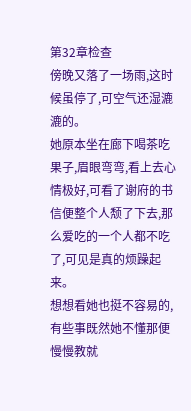第32章检查
傍晚又落了一场雨,这时候虽停了,可空气还湿漉漉的。
她原本坐在廊下喝茶吃果子,眉眼弯弯,看上去心情极好,可看了谢府的书信便整个人颓了下去,那么爱吃的一个人都不吃了,可见是真的烦躁起来。
想想看她也挺不容易的,有些事既然她不懂那便慢慢教就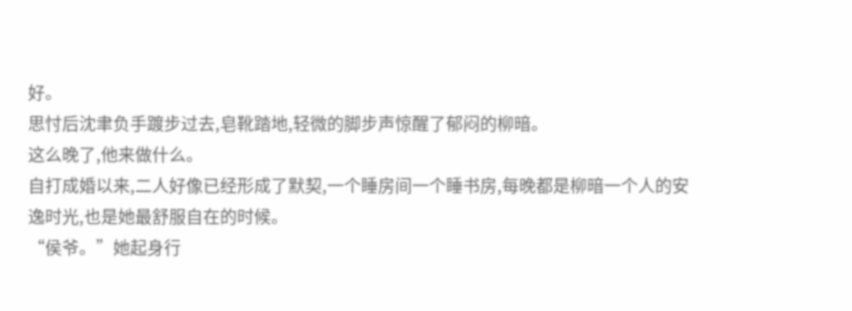好。
思忖后沈聿负手踱步过去,皂靴踏地,轻微的脚步声惊醒了郁闷的柳暗。
这么晚了,他来做什么。
自打成婚以来,二人好像已经形成了默契,一个睡房间一个睡书房,每晚都是柳暗一个人的安逸时光,也是她最舒服自在的时候。
“侯爷。”她起身行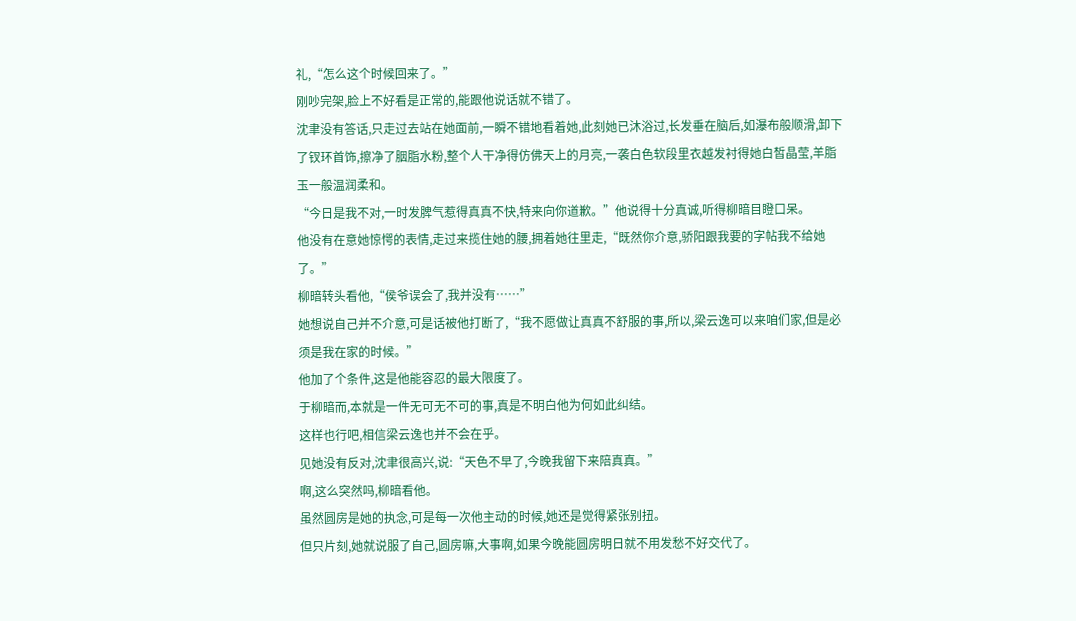礼,“怎么这个时候回来了。”
刚吵完架,脸上不好看是正常的,能跟他说话就不错了。
沈聿没有答话,只走过去站在她面前,一瞬不错地看着她,此刻她已沐浴过,长发垂在脑后,如瀑布般顺滑,卸下了钗环首饰,擦净了胭脂水粉,整个人干净得仿佛天上的月亮,一袭白色软段里衣越发衬得她白皙晶莹,羊脂玉一般温润柔和。
“今日是我不对,一时发脾气惹得真真不快,特来向你道歉。”他说得十分真诚,听得柳暗目瞪口呆。
他没有在意她惊愕的表情,走过来揽住她的腰,拥着她往里走,“既然你介意,骄阳跟我要的字帖我不给她了。”
柳暗转头看他,“侯爷误会了,我并没有……”
她想说自己并不介意,可是话被他打断了,“我不愿做让真真不舒服的事,所以,梁云逸可以来咱们家,但是必须是我在家的时候。”
他加了个条件,这是他能容忍的最大限度了。
于柳暗而,本就是一件无可无不可的事,真是不明白他为何如此纠结。
这样也行吧,相信梁云逸也并不会在乎。
见她没有反对,沈聿很高兴,说:“天色不早了,今晚我留下来陪真真。”
啊,这么突然吗,柳暗看他。
虽然圆房是她的执念,可是每一次他主动的时候,她还是觉得紧张别扭。
但只片刻,她就说服了自己,圆房嘛,大事啊,如果今晚能圆房明日就不用发愁不好交代了。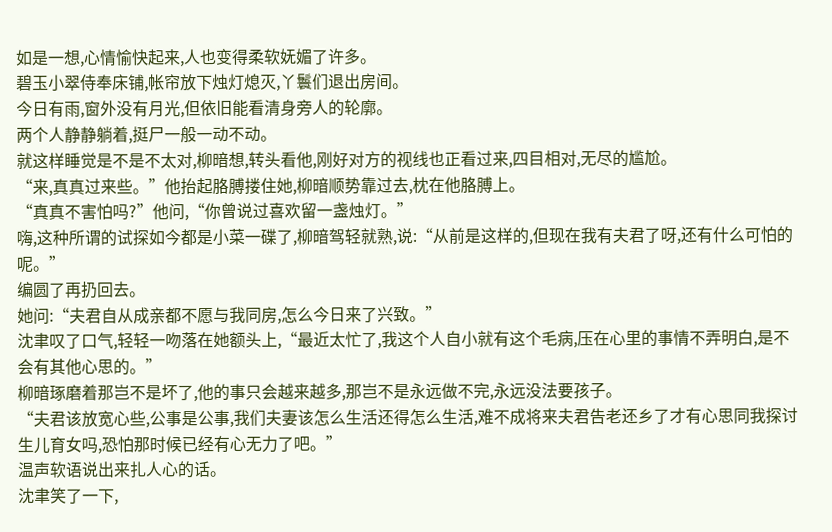如是一想,心情愉快起来,人也变得柔软妩媚了许多。
碧玉小翠侍奉床铺,帐帘放下烛灯熄灭,丫鬟们退出房间。
今日有雨,窗外没有月光,但依旧能看清身旁人的轮廓。
两个人静静躺着,挺尸一般一动不动。
就这样睡觉是不是不太对,柳暗想,转头看他,刚好对方的视线也正看过来,四目相对,无尽的尴尬。
“来,真真过来些。”他抬起胳膊搂住她,柳暗顺势靠过去,枕在他胳膊上。
“真真不害怕吗?”他问,“你曾说过喜欢留一盏烛灯。”
嗨,这种所谓的试探如今都是小菜一碟了,柳暗驾轻就熟,说:“从前是这样的,但现在我有夫君了呀,还有什么可怕的呢。”
编圆了再扔回去。
她问:“夫君自从成亲都不愿与我同房,怎么今日来了兴致。”
沈聿叹了口气,轻轻一吻落在她额头上,“最近太忙了,我这个人自小就有这个毛病,压在心里的事情不弄明白,是不会有其他心思的。”
柳暗琢磨着那岂不是坏了,他的事只会越来越多,那岂不是永远做不完,永远没法要孩子。
“夫君该放宽心些,公事是公事,我们夫妻该怎么生活还得怎么生活,难不成将来夫君告老还乡了才有心思同我探讨生儿育女吗,恐怕那时候已经有心无力了吧。”
温声软语说出来扎人心的话。
沈聿笑了一下,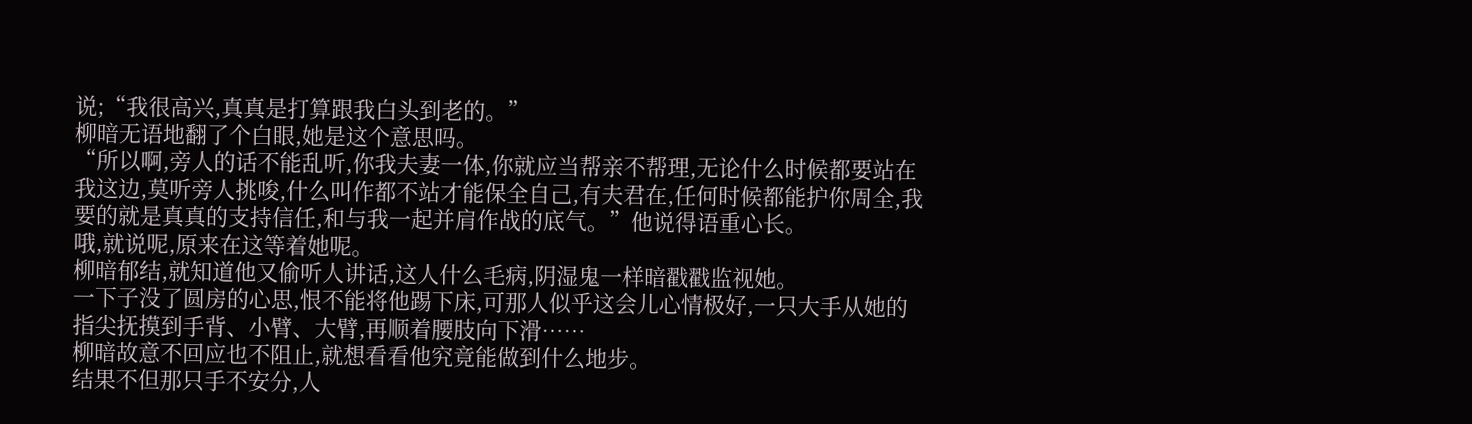说;“我很高兴,真真是打算跟我白头到老的。”
柳暗无语地翻了个白眼,她是这个意思吗。
“所以啊,旁人的话不能乱听,你我夫妻一体,你就应当帮亲不帮理,无论什么时候都要站在我这边,莫听旁人挑唆,什么叫作都不站才能保全自己,有夫君在,任何时候都能护你周全,我要的就是真真的支持信任,和与我一起并肩作战的底气。”他说得语重心长。
哦,就说呢,原来在这等着她呢。
柳暗郁结,就知道他又偷听人讲话,这人什么毛病,阴湿鬼一样暗戳戳监视她。
一下子没了圆房的心思,恨不能将他踢下床,可那人似乎这会儿心情极好,一只大手从她的指尖抚摸到手背、小臂、大臂,再顺着腰肢向下滑……
柳暗故意不回应也不阻止,就想看看他究竟能做到什么地步。
结果不但那只手不安分,人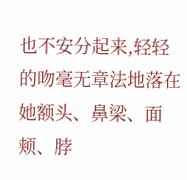也不安分起来,轻轻的吻毫无章法地落在她额头、鼻梁、面颊、脖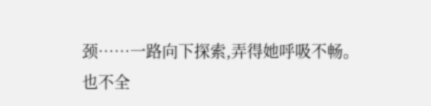颈……一路向下探索,弄得她呼吸不畅。
也不全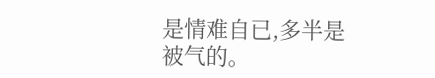是情难自已,多半是被气的。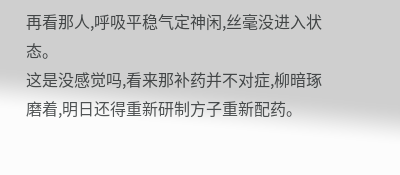再看那人,呼吸平稳气定神闲,丝毫没进入状态。
这是没感觉吗,看来那补药并不对症,柳暗琢磨着,明日还得重新研制方子重新配药。